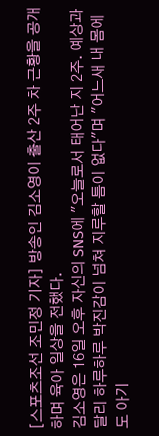[스포츠조선 조민정 기자] 방송인 김소영이 출산 2주 차 근황을 공개하며 육아 일상을 전했다.
김소영은 16일 오후 자신의 SNS에 "오늘로서 태어난 지 2주. 예상과 달리 하루하루 박진감이 넘쳐 지루할 틈이 없다"며 "어느새 내 몸에도 아기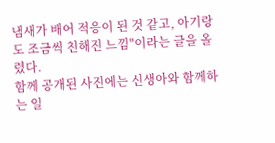냄새가 배어 적응이 된 것 같고, 아기랑도 조금씩 친해진 느낌"이라는 글을 올렸다.
함께 공개된 사진에는 신생아와 함께하는 일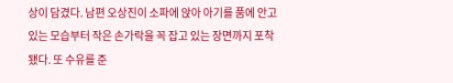상이 담겼다. 남편 오상진이 소파에 앉아 아기를 품에 안고 있는 모습부터 작은 손가락을 꼭 잡고 있는 장면까지 포착됐다. 또 수유를 준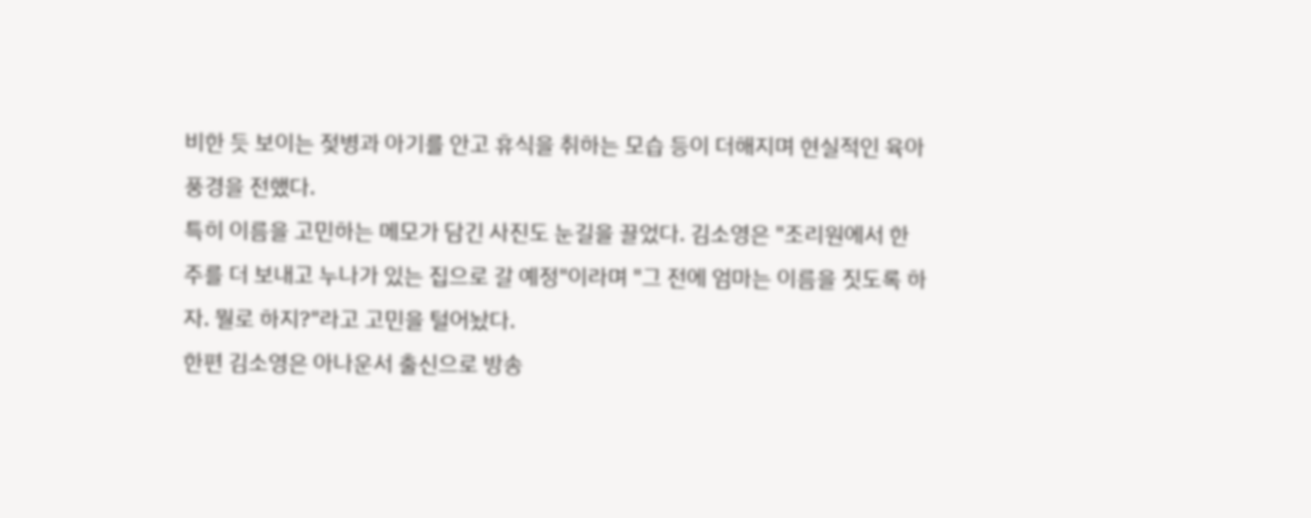비한 듯 보이는 젖병과 아기를 안고 휴식을 취하는 모습 등이 더해지며 현실적인 육아 풍경을 전했다.
특히 이름을 고민하는 메모가 담긴 사진도 눈길을 끌었다. 김소영은 "조리원에서 한 주를 더 보내고 누나가 있는 집으로 갈 예정"이라며 "그 전에 엄마는 이름을 짓도록 하자. 뭘로 하지?"라고 고민을 털어놨다.
한편 김소영은 아나운서 출신으로 방송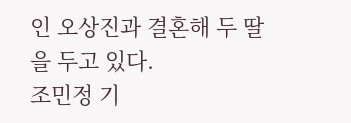인 오상진과 결혼해 두 딸을 두고 있다.
조민정 기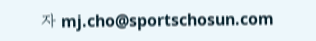자 mj.cho@sportschosun.com